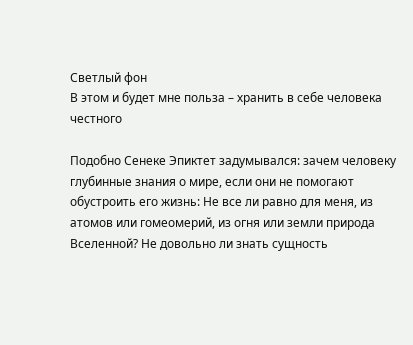Светлый фон
В этом и будет мне польза – хранить в себе человека честного

Подобно Сенеке Эпиктет задумывался: зачем человеку глубинные знания о мире, если они не помогают обустроить его жизнь: Не все ли равно для меня, из атомов или гомеомерий, из огня или земли природа Вселенной? Не довольно ли знать сущность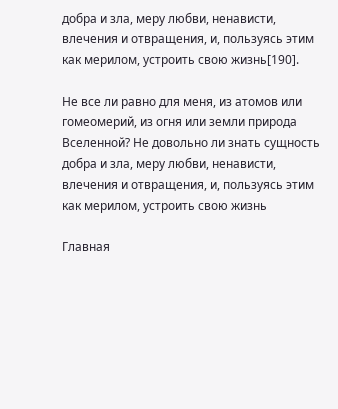добра и зла, меру любви, ненависти, влечения и отвращения, и, пользуясь этим как мерилом, устроить свою жизнь[190].

Не все ли равно для меня, из атомов или гомеомерий, из огня или земли природа Вселенной? Не довольно ли знать сущность добра и зла, меру любви, ненависти, влечения и отвращения, и, пользуясь этим как мерилом, устроить свою жизнь

Главная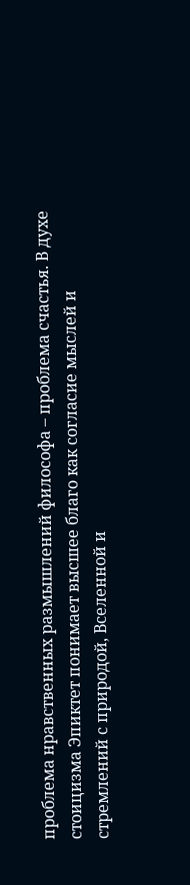проблема нравственных размышлений философа – проблема счастья. В духе стоицизма Эпиктет понимает высшее благо как согласие мыслей и стремлений с природой, Вселенной и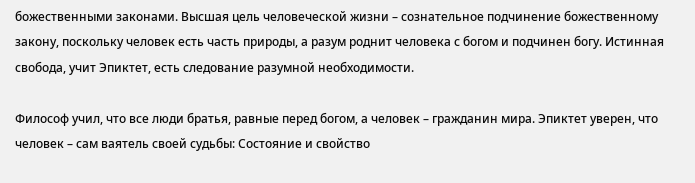божественными законами. Высшая цель человеческой жизни – сознательное подчинение божественному закону, поскольку человек есть часть природы, а разум роднит человека с богом и подчинен богу. Истинная свобода, учит Эпиктет, есть следование разумной необходимости.

Философ учил, что все люди братья, равные перед богом, а человек – гражданин мира. Эпиктет уверен, что человек – сам ваятель своей судьбы: Состояние и свойство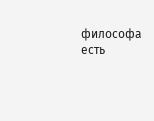философа есть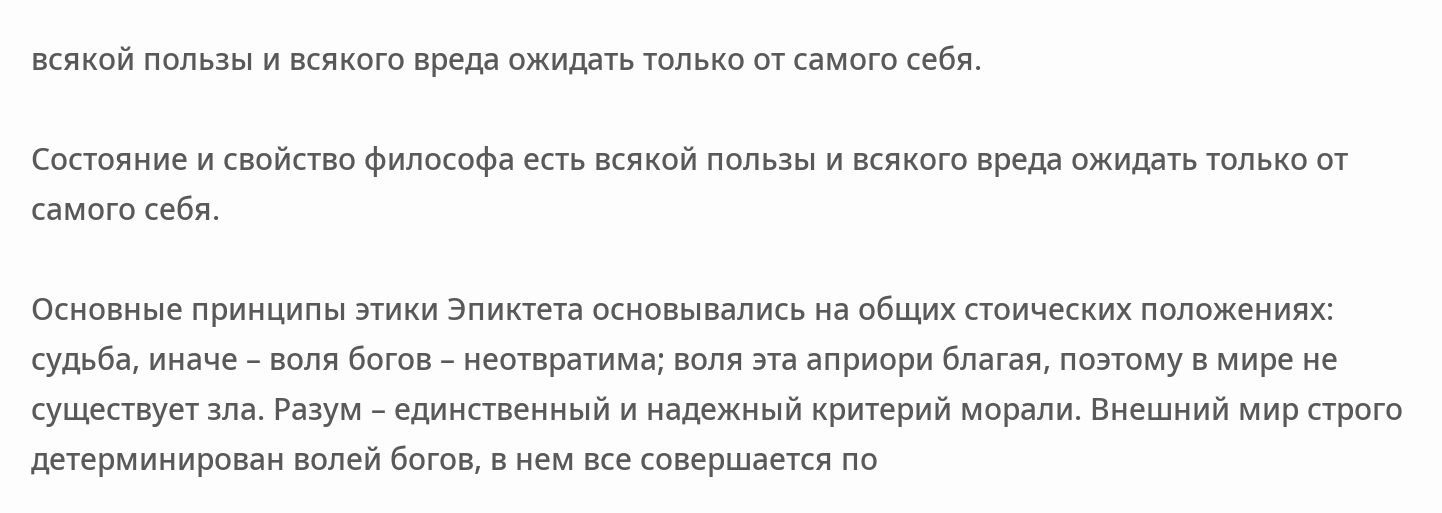всякой пользы и всякого вреда ожидать только от самого себя.

Состояние и свойство философа есть всякой пользы и всякого вреда ожидать только от самого себя.

Основные принципы этики Эпиктета основывались на общих стоических положениях: судьба, иначе – воля богов – неотвратима; воля эта априори благая, поэтому в мире не существует зла. Разум – единственный и надежный критерий морали. Внешний мир строго детерминирован волей богов, в нем все совершается по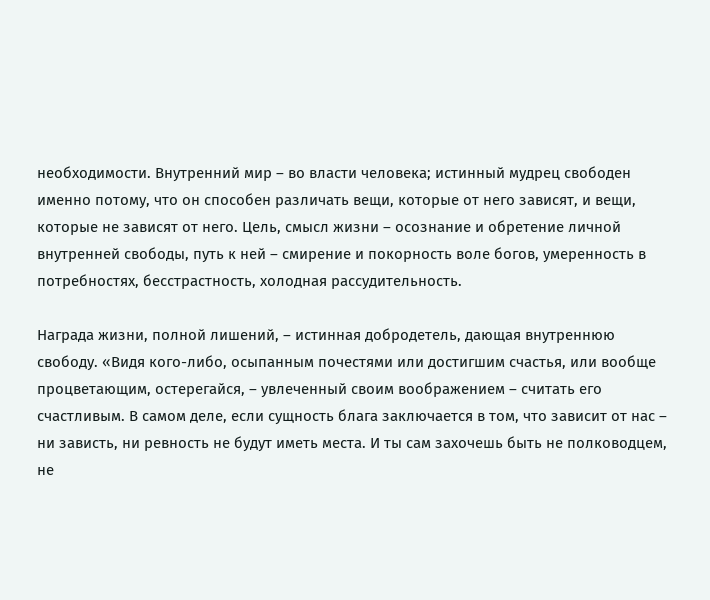необходимости. Внутренний мир – во власти человека; истинный мудрец свободен именно потому, что он способен различать вещи, которые от него зависят, и вещи, которые не зависят от него. Цель, смысл жизни – осознание и обретение личной внутренней свободы, путь к ней – смирение и покорность воле богов, умеренность в потребностях, бесстрастность, холодная рассудительность.

Награда жизни, полной лишений, – истинная добродетель, дающая внутреннюю свободу. «Видя кого-либо, осыпанным почестями или достигшим счастья, или вообще процветающим, остерегайся, – увлеченный своим воображением – считать его счастливым. В самом деле, если сущность блага заключается в том, что зависит от нас – ни зависть, ни ревность не будут иметь места. И ты сам захочешь быть не полководцем, не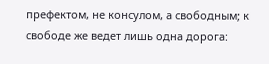префектом, не консулом, а свободным; к свободе же ведет лишь одна дорога: